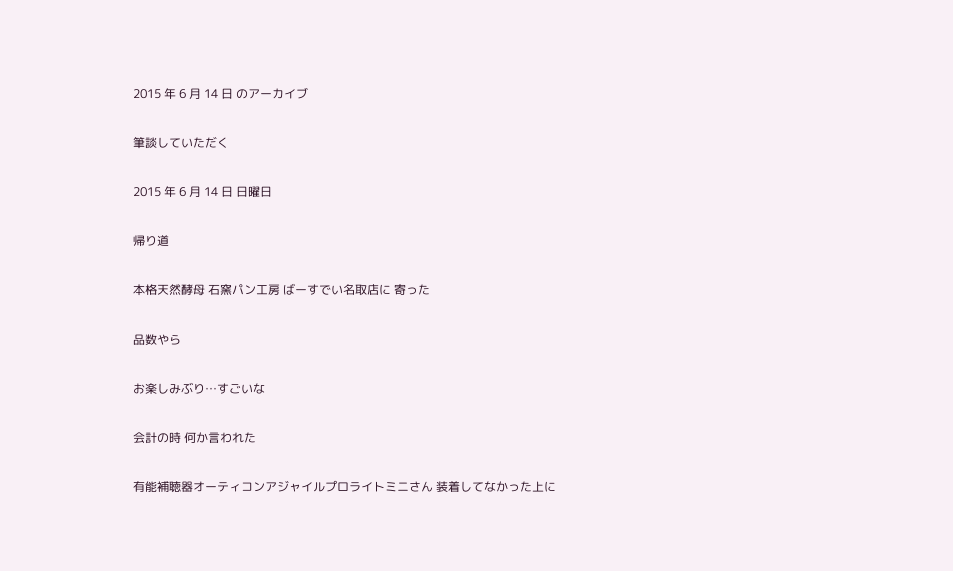2015 年 6 月 14 日 のアーカイブ

筆談していただく

2015 年 6 月 14 日 日曜日

帰り道

本格天然酵母 石窯パン工房 ばーすでい名取店に 寄った

品数やら

お楽しみぶり…すごいな

会計の時 何か言われた

有能補聴器オーティコンアジャイルプロライトミニさん 装着してなかった上に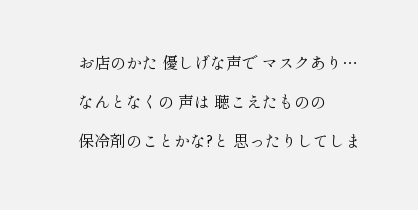お店のかた 優しげな声で マスクあり…

なんとなくの 声は 聴こえたものの

保冷剤のことかな?と 思ったりしてしま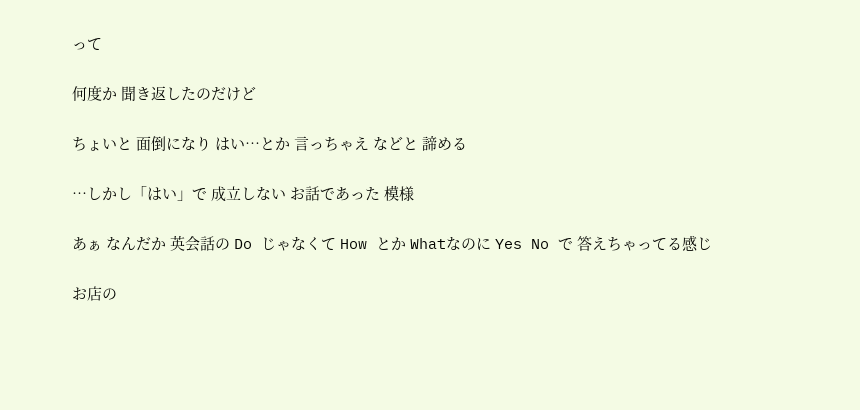って

何度か 聞き返したのだけど

ちょいと 面倒になり はい…とか 言っちゃえ などと 諦める

…しかし「はい」で 成立しない お話であった 模様

あぁ なんだか 英会話の Do じゃなくて How とか Whatなのに Yes No で 答えちゃってる感じ

お店の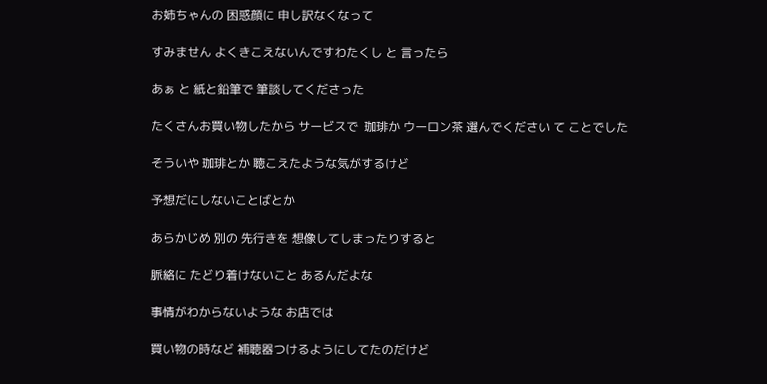お姉ちゃんの 困惑顔に 申し訳なくなって

すみません よくきこえないんですわたくし と 言ったら

あぁ と 紙と鉛筆で 筆談してくださった

たくさんお買い物したから サービスで  珈琲か ウーロン茶 選んでください て ことでした

そういや 珈琲とか 聴こえたような気がするけど

予想だにしないことばとか

あらかじめ 別の 先行きを 想像してしまったりすると

脈絡に たどり着けないこと あるんだよな

事情がわからないような お店では

買い物の時など 補聴器つけるようにしてたのだけど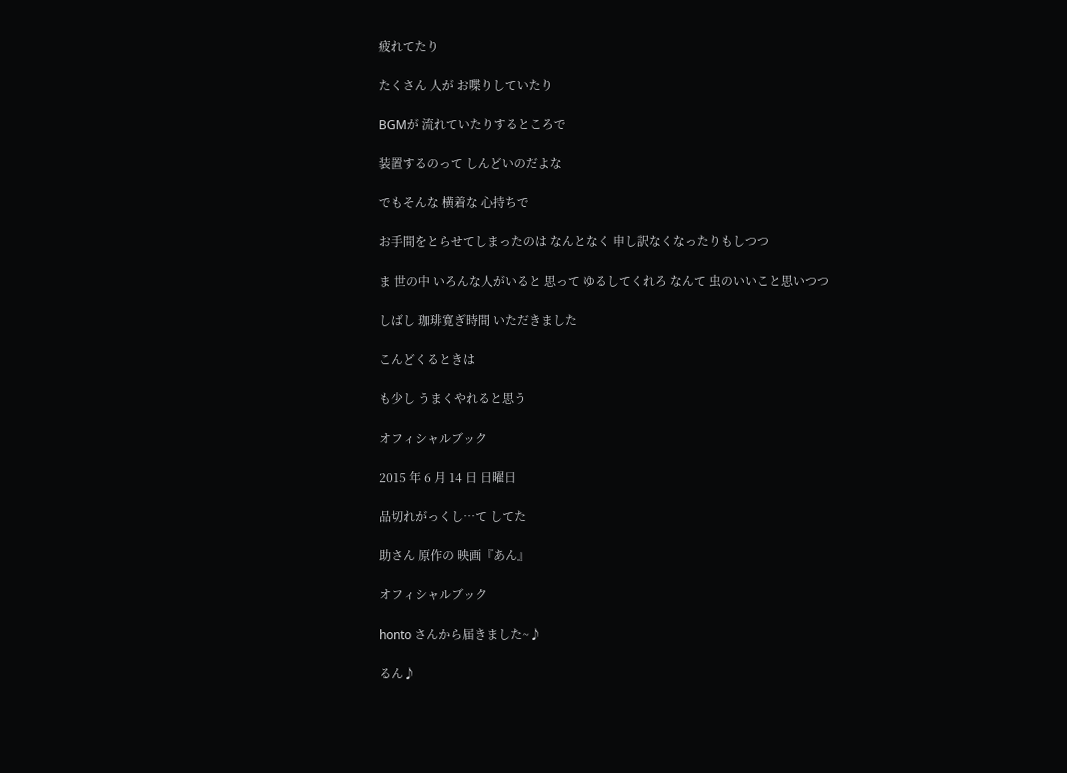疲れてたり

たくさん 人が お喋りしていたり

BGMが 流れていたりするところで

装置するのって しんどいのだよな

でもそんな 横着な 心持ちで

お手間をとらせてしまったのは なんとなく 申し訳なくなったりもしつつ

ま 世の中 いろんな人がいると 思って ゆるしてくれろ なんて 虫のいいこと思いつつ

しばし 珈琲寛ぎ時間 いただきました

こんどくるときは

も少し うまくやれると思う

オフィシャルブック

2015 年 6 月 14 日 日曜日

品切れがっくし…て してた

助さん 原作の 映画『あん』

オフィシャルブック

honto さんから届きました~♪

るん♪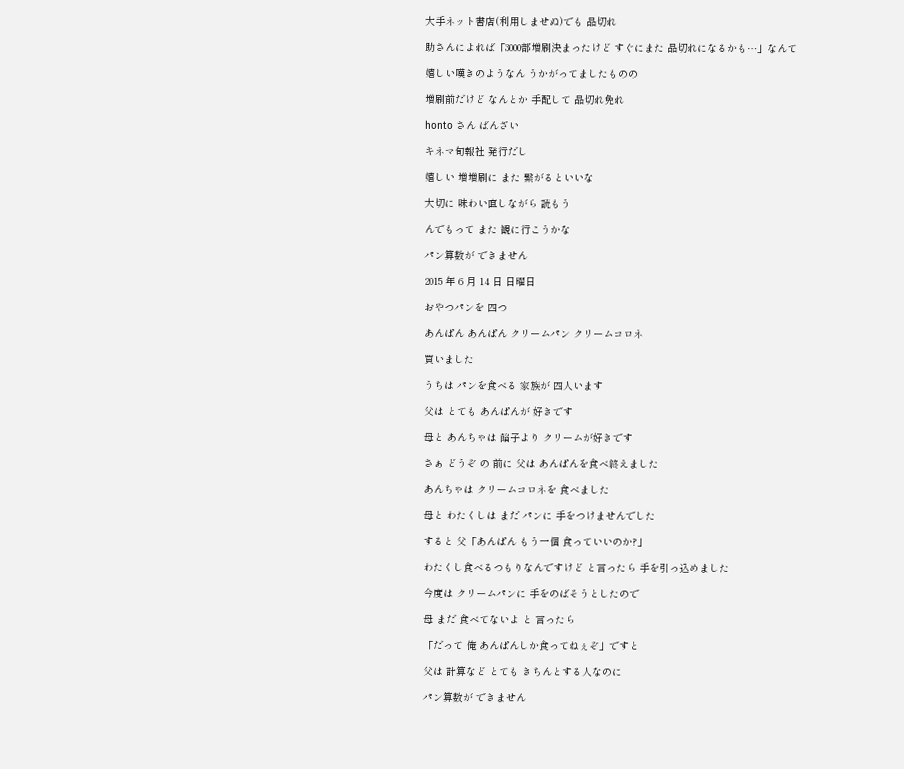大手ネット書店(利用しませぬ)でも 品切れ

助さんによれば「3000部増刷決まったけど すぐにまた 品切れになるかも…」なんて

嬉しい嘆きのようなん うかがってましたものの

増刷前だけど なんとか 手配して 品切れ免れ

honto さん ばんざい

キネマ旬報社 発行だし

嬉しい 増増刷に また 繋がるといいな

大切に 味わい直しながら 読もう

んでもって また 観に行こうかな

パン算数が できません

2015 年 6 月 14 日 日曜日

おやつパンを 四つ

あんぱん あんぱん クリームパン クリームコロネ

買いました

うちは パンを食べる 家族が 四人います

父は とても あんぱんが 好きです

母と あんちゃは 餡子より クリームが好きです

さぁ どうぞ の 前に 父は あんぱんを食べ終えました

あんちゃは クリームコロネを 食べました

母と わたくしは まだ パンに 手をつけませんでした

すると 父「あんぱん もう一個 食っていいのか?」

わたくし食べるつもりなんですけど と言ったら 手を引っ込めました

今度は クリームパンに 手をのばそうとしたので

母 まだ 食べてないよ と 言ったら

「だって 俺 あんぱんしか食ってねぇぞ」ですと

父は 計算など とても きちんとする人なのに

パン算数が できません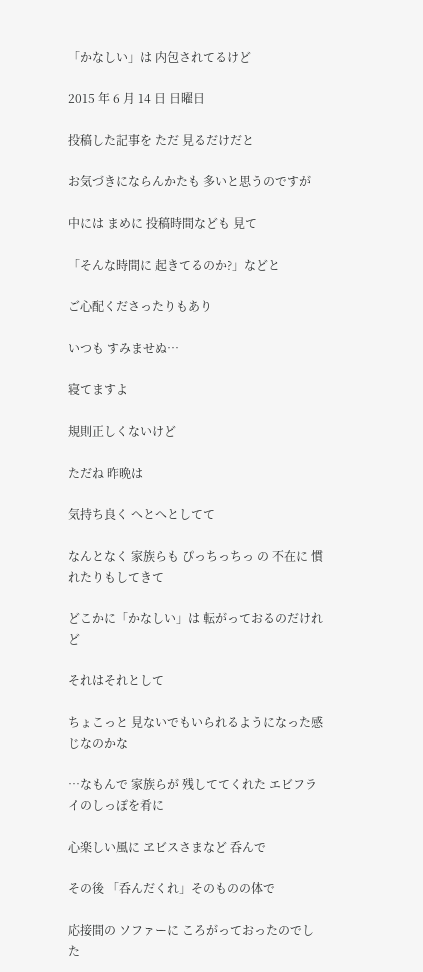「かなしい」は 内包されてるけど

2015 年 6 月 14 日 日曜日

投稿した記事を ただ 見るだけだと

お気づきにならんかたも 多いと思うのですが

中には まめに 投稿時間なども 見て

「そんな時間に 起きてるのか?」などと

ご心配くださったりもあり

いつも すみませぬ…

寝てますよ

規則正しくないけど

ただね 昨晩は

気持ち良く へとへとしてて

なんとなく 家族らも ぴっちっちっ の 不在に 慣れたりもしてきて

どこかに「かなしい」は 転がっておるのだけれど

それはそれとして

ちょこっと 見ないでもいられるようになった感じなのかな

…なもんで 家族らが 残しててくれた エビフライのしっぽを肴に

心楽しい風に ヱビスさまなど 呑んで

その後 「呑んだくれ」そのものの体で

応接間の ソファーに ころがっておったのでした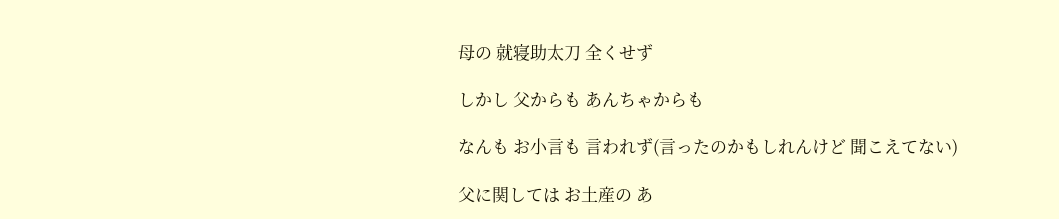母の 就寝助太刀 全くせず

しかし 父からも あんちゃからも

なんも お小言も 言われず(言ったのかもしれんけど 聞こえてない)

父に関しては お土産の あ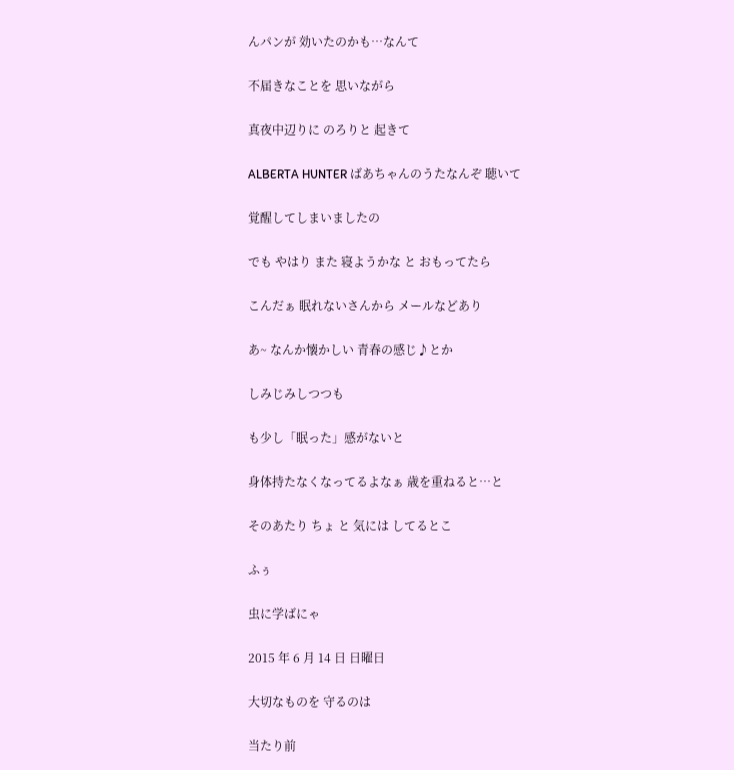んパンが 効いたのかも…なんて

不届きなことを 思いながら

真夜中辺りに のろりと 起きて

ALBERTA HUNTER ばあちゃんのうたなんぞ 聴いて

覚醒してしまいましたの

でも やはり また 寝ようかな と おもってたら

こんだぁ 眠れないさんから メールなどあり

あ~ なんか懐かしい 青春の感じ♪とか

しみじみしつつも

も少し「眠った」感がないと

身体持たなくなってるよなぁ 歳を重ねると…と

そのあたり ちょ と 気には してるとこ

ふぅ

虫に学ばにゃ

2015 年 6 月 14 日 日曜日

大切なものを 守るのは

当たり前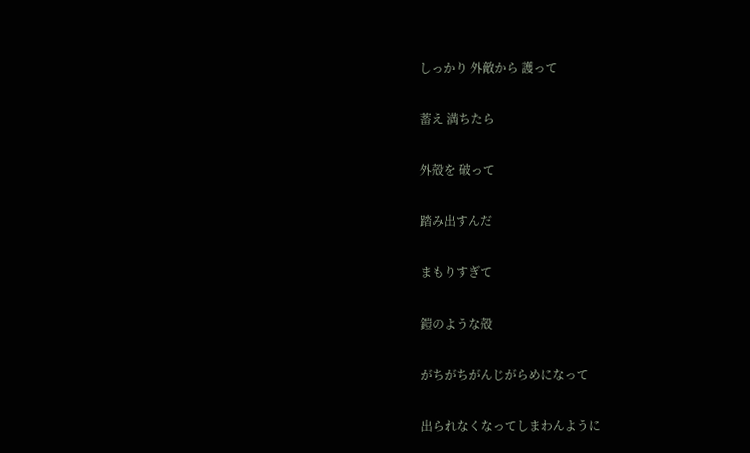しっかり 外敵から 護って

蓄え 満ちたら

外殻を 破って

踏み出すんだ

まもりすぎて

鎧のような殻

がちがちがんじがらめになって

出られなくなってしまわんように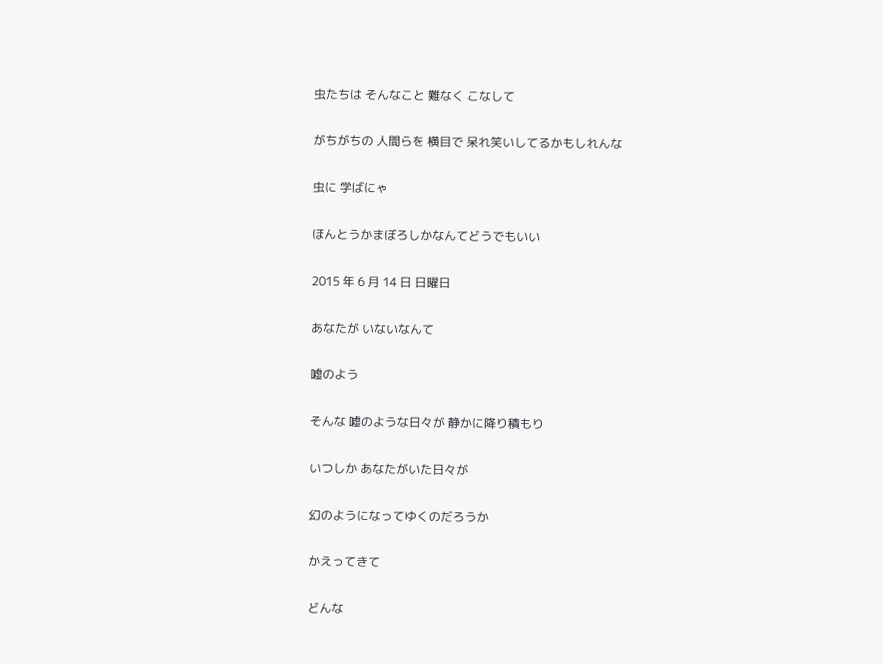虫たちは そんなこと 難なく こなして

がちがちの 人間らを 横目で 呆れ笑いしてるかもしれんな

虫に 学ばにゃ

ほんとうかまぼろしかなんてどうでもいい

2015 年 6 月 14 日 日曜日

あなたが いないなんて

嘘のよう

そんな 嘘のような日々が 静かに降り積もり

いつしか あなたがいた日々が

幻のようになってゆくのだろうか

かえってきて

どんな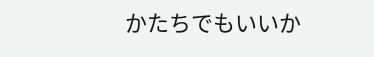かたちでもいいか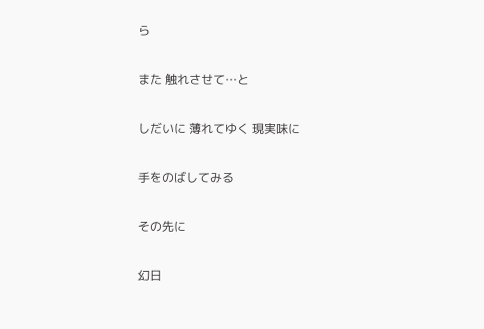ら

また 触れさせて…と

しだいに 薄れてゆく 現実味に

手をのばしてみる

その先に

幻日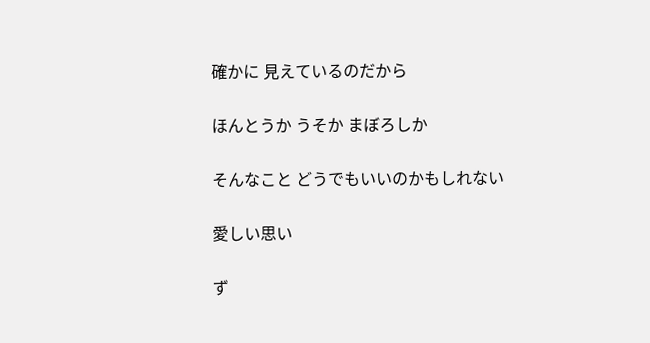確かに 見えているのだから

ほんとうか うそか まぼろしか

そんなこと どうでもいいのかもしれない

愛しい思い

ず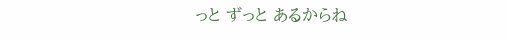っと ずっと あるからね